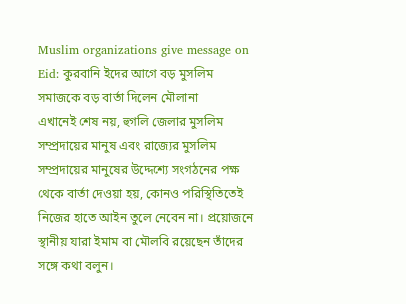Muslim organizations give message on Eid: কুরবানি ইদের আগে বড় মুসলিম সমাজকে বড় বার্তা দিলেন মৌলানা
এখানেই শেষ নয়, হুগলি জেলার মুসলিম সম্প্রদায়ের মানুষ এবং রাজ্যের মুসলিম সম্প্রদায়ের মানুষের উদ্দেশ্যে সংগঠনের পক্ষ থেকে বার্তা দেওয়া হয়, কোনও পরিস্থিতিতেই নিজের হাতে আইন তুলে নেবেন না। প্রয়োজনে স্থানীয় যারা ইমাম বা মৌলবি রয়েছেন তাঁদের সঙ্গে কথা বলুন।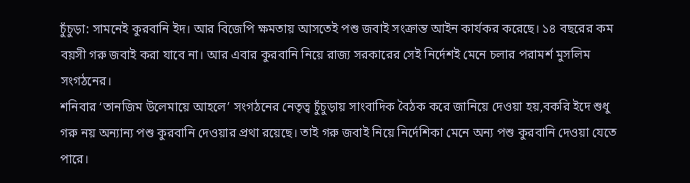চুঁচুড়া: সামনেই কুরবানি ইদ। আর বিজেপি ক্ষমতায় আসতেই পশু জবাই সংক্রান্ত আইন কার্যকর করেছে। ১৪ বছরের কম বয়সী গরু জবাই করা যাবে না। আর এবার কুরবানি নিয়ে রাজ্য সরকারের সেই নির্দেশই মেনে চলার পরামর্শ মুসলিম সংগঠনের।
শনিবার ‘তানজিম উলেমায়ে আহলে’ সংগঠনের নেতৃত্ব চুঁচুড়ায় সাংবাদিক বৈঠক করে জানিয়ে দেওয়া হয়,বকরি ইদে শুধু গরু নয় অন্যান্য পশু কুরবানি দেওয়ার প্রথা রয়েছে। তাই গরু জবাই নিয়ে নির্দেশিকা মেনে অন্য পশু কুরবানি দেওয়া যেতে পারে।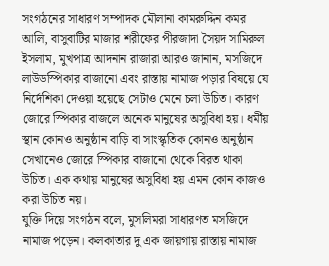সংগঠনের সাধারণ সম্পাদক মৌলানা কামরুদ্দিন কমর আলি, বাসুবাটির মাজার শরীফের পীরজাদা সৈয়দ সামিরুল ইসলাম, মুখপাত্র আদনান রাজারা আরও জানান, মসজিদে লাউডস্পিকার বাজানো এবং রাস্তায় নামাজ পড়ার বিষয়ে যে নির্দেশিকা দেওয়া হয়েছে সেটাও মেনে চলা উচিত। কারণ জোরে স্পিকার বাজলে অনেক মানুষের অসুবিধা হয়। ধর্মীয় স্থান কোনও অনুষ্ঠান বাড়ি বা সাংস্কৃতিক কোনও অনুষ্ঠান সেখানেও জোরে স্পিকার বাজানো থেকে বিরত থাকা উচিত। এক কথায় মানুষের অসুবিধা হয় এমন কোন কাজও করা উচিত নয়।
যুক্তি দিয়ে সংগঠন বলে, মুসলিমরা সাধারণত মসজিদে নামাজ পড়েন। কলকাতার দু এক জায়গায় রাস্তায় নামাজ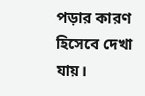পড়ার কারণ হিসেবে দেখা যায়।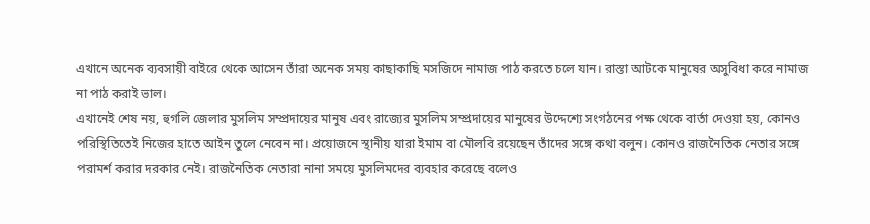এখানে অনেক ব্যবসায়ী বাইরে থেকে আসেন তাঁরা অনেক সময় কাছাকাছি মসজিদে নামাজ পাঠ করতে চলে যান। রাস্তা আটকে মানুষের অসুবিধা করে নামাজ না পাঠ করাই ভাল।
এখানেই শেষ নয়, হুগলি জেলার মুসলিম সম্প্রদায়ের মানুষ এবং রাজ্যের মুসলিম সম্প্রদায়ের মানুষের উদ্দেশ্যে সংগঠনের পক্ষ থেকে বার্তা দেওয়া হয়, কোনও পরিস্থিতিতেই নিজের হাতে আইন তুলে নেবেন না। প্রয়োজনে স্থানীয় যারা ইমাম বা মৌলবি রয়েছেন তাঁদের সঙ্গে কথা বলুন। কোনও রাজনৈতিক নেতার সঙ্গে পরামর্শ করার দরকার নেই। রাজনৈতিক নেতারা নানা সময়ে মুসলিমদের ব্যবহার করেছে বলেও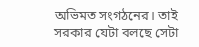অভিমত সংগঠনের। তাই সরকার যেটা বলছে সেটা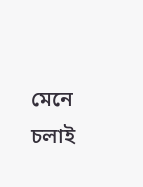মেনে চলাই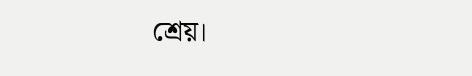শ্রেয়।